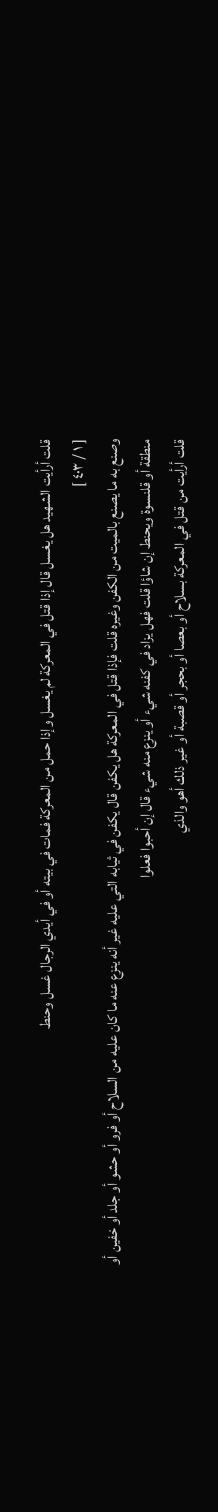قلت أرأيت الشهيد هل يغسل قال إذا قتل في المعركة لم يغسل وإذا حمل من المعركة فمات في بيته أو في أيدي الرجال غسل وحنط
[ ١ / ٤٠٣ ]
وصنع به ما يصنع بالميت من الكفن وغيره قلت فإذا قتل في المعركة هل يكفن قال يكفن في ثيابه التي عليه غير أنه ينزع عنه ما كان عليه من السلاح أو فرو أو حشو أو جلد أو خفين أو منطقة أو قلنسوة ويحنط إن شاؤا قلت فهل يزاد في كفنه شيء أو ينزع منه شيء قال إن أحبوا فعلوا
قلت أرأيت من قتل في المعركة بسلاح أو بعصا أو بحجر أو قصبة أو غير ذلك أهو والذي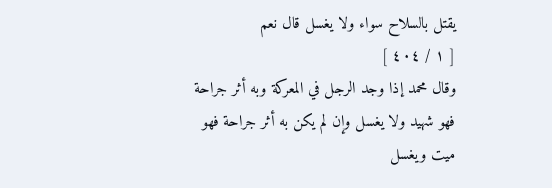يقتل بالسلاح سواء ولا يغسل قال نعم
[ ١ / ٤٠٤ ]
وقال محمد إذا وجد الرجل في المعركة وبه أثر جراحة فهو شهيد ولا يغسل وإن لم يكن به أثر جراحة فهو ميت ويغسل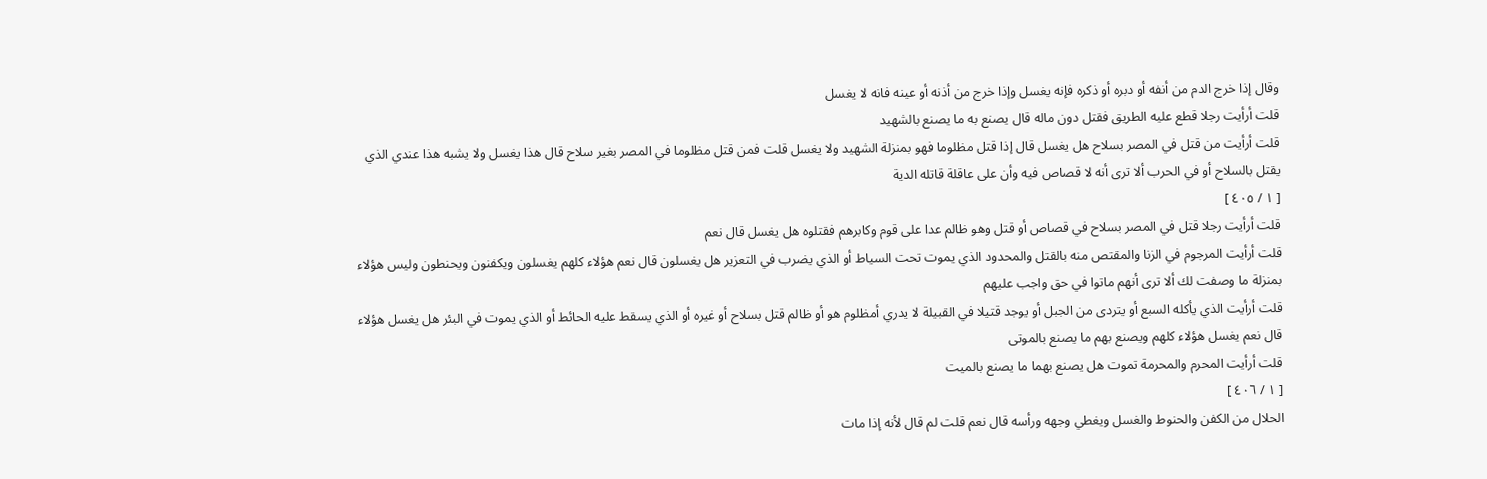وقال إذا خرج الدم من أنفه أو دبره أو ذكره فإنه يغسل وإذا خرج من أذنه أو عينه فانه لا يغسل
قلت أرأيت رجلا قطع عليه الطريق فقتل دون ماله قال يصنع به ما يصنع بالشهيد
قلت أرأيت من قتل في المصر بسلاح هل يغسل قال إذا قتل مظلوما فهو بمنزلة الشهيد ولا يغسل قلت فمن قتل مظلوما في المصر بغير سلاح قال هذا يغسل ولا يشبه هذا عندي الذي يقتل بالسلاح أو في الحرب ألا ترى أنه لا قصاص فيه وأن على عاقلة قاتله الدية
[ ١ / ٤٠٥ ]
قلت أرأيت رجلا قتل في المصر بسلاح في قصاص أو قتل وهو ظالم عدا على قوم وكابرهم فقتلوه هل يغسل قال نعم
قلت أرأيت المرجوم في الزنا والمقتص منه بالقتل والمحدود الذي يموت تحت السياط أو الذي يضرب في التعزير هل يغسلون قال نعم هؤلاء كلهم يغسلون ويكفنون ويحنطون وليس هؤلاء بمنزلة ما وصفت لك ألا ترى أنهم ماتوا في حق واجب عليهم
قلت أرأيت الذي يأكله السبع أو يتردى من الجبل أو يوجد قتيلا في القبيلة لا يدري أمظلوم هو أو ظالم قتل بسلاح أو غيره أو الذي يسقط عليه الحائط أو الذي يموت في البئر هل يغسل هؤلاء قال نعم يغسل هؤلاء كلهم ويصنع بهم ما يصنع بالموتى
قلت أرأيت المحرم والمحرمة تموت هل يصنع بهما ما يصنع بالميت
[ ١ / ٤٠٦ ]
الحلال من الكفن والحنوط والغسل ويغطي وجهه ورأسه قال نعم قلت لم قال لأنه إذا مات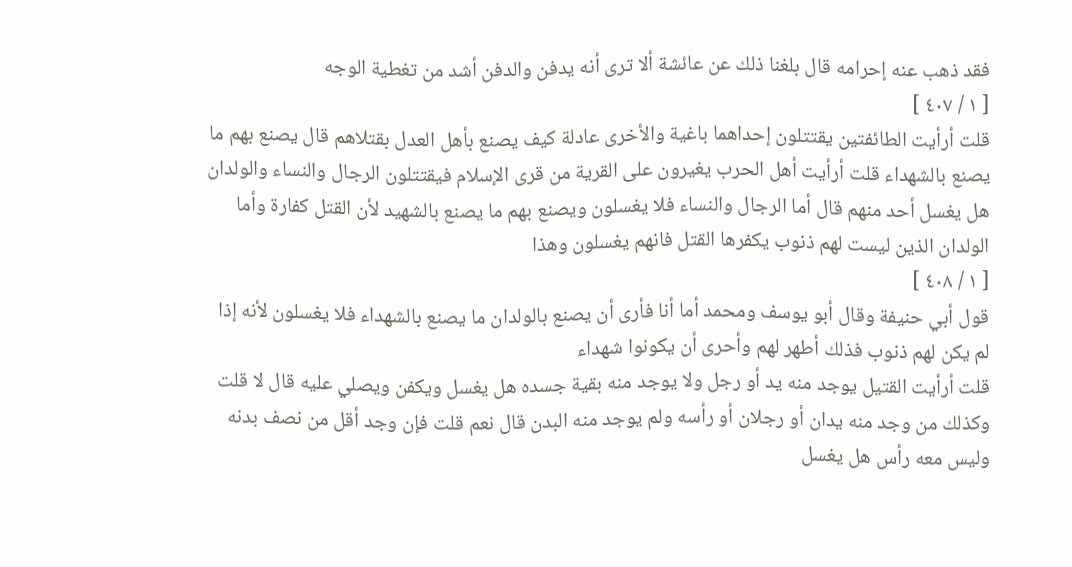فقد ذهب عنه إحرامه قال بلغنا ذلك عن عائشة ألا ترى أنه يدفن والدفن أشد من تغطية الوجه
[ ١ / ٤٠٧ ]
قلت أرأيت الطائفتين يقتتلون إحداهما باغية والأخرى عادلة كيف يصنع بأهل العدل بقتلاهم قال يصنع بهم ما يصنع بالشهداء قلت أرأيت أهل الحرب يغيرون على القرية من قرى الإسلام فيقتتلون الرجال والنساء والولدان هل يغسل أحد منهم قال أما الرجال والنساء فلا يغسلون ويصنع بهم ما يصنع بالشهيد لأن القتل كفارة وأما الولدان الذين ليست لهم ذنوب يكفرها القتل فانهم يغسلون وهذا
[ ١ / ٤٠٨ ]
قول أبي حنيفة وقال أبو يوسف ومحمد أما أنا فأرى أن يصنع بالولدان ما يصنع بالشهداء فلا يغسلون لأنه إذا لم يكن لهم ذنوب فذلك أطهر لهم وأحرى أن يكونوا شهداء
قلت أرأيت القتيل يوجد منه يد أو رجل ولا يوجد منه بقية جسده هل يغسل ويكفن ويصلي عليه قال لا قلت وكذلك من وجد منه يدان أو رجلان أو رأسه ولم يوجد منه البدن قال نعم قلت فإن وجد أقل من نصف بدنه وليس معه رأس هل يغسل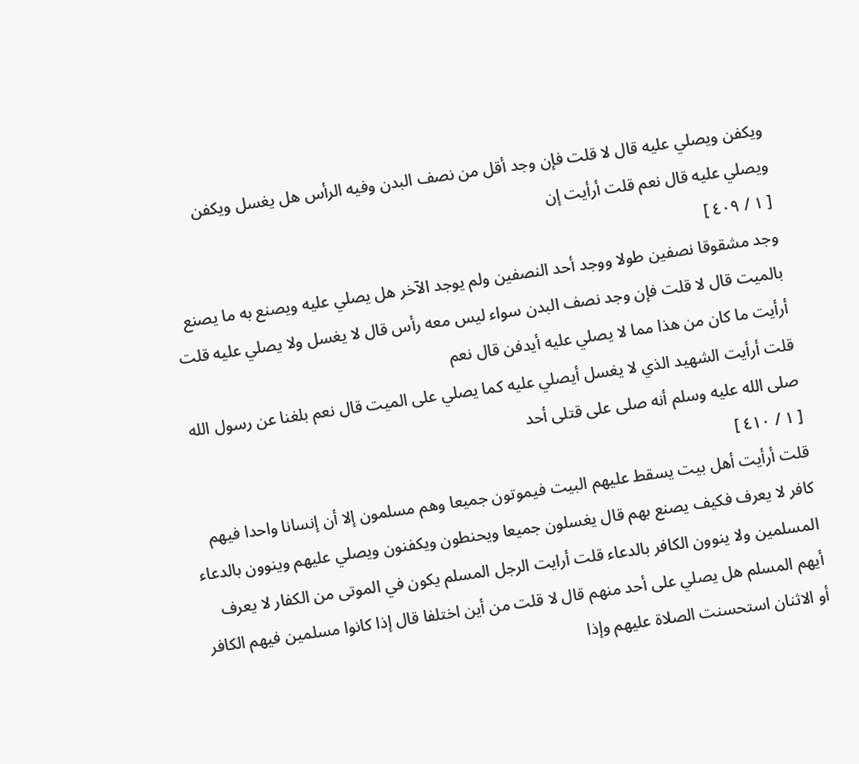ويكفن ويصلي عليه قال لا قلت فإن وجد أقل من نصف البدن وفيه الرأس هل يغسل ويكفن ويصلي عليه قال نعم قلت أرأيت إن
[ ١ / ٤٠٩ ]
وجد مشقوقا نصفين طولا ووجد أحد النصفين ولم يوجد الآخر هل يصلي عليه ويصنع به ما يصنع بالميت قال لا قلت فإن وجد نصف البدن سواء ليس معه رأس قال لا يغسل ولا يصلي عليه قلت أرأيت ما كان من هذا مما لا يصلي عليه أيدفن قال نعم
قلت أرأيت الشهيد الذي لا يغسل أيصلي عليه كما يصلي على الميت قال نعم بلغنا عن رسول الله صلى الله عليه وسلم أنه صلى على قتلى أحد
[ ١ / ٤١٠ ]
قلت أرأيت أهل بيت يسقط عليهم البيت فيموتون جميعا وهم مسلمون إلا أن إنسانا واحدا فيهم كافر لا يعرف فكيف يصنع بهم قال يغسلون جميعا ويحنطون ويكفنون ويصلي عليهم وينوون بالدعاء المسلمين ولا ينوون الكافر بالدعاء قلت أرايت الرجل المسلم يكون في الموتى من الكفار لا يعرف أيهم المسلم هل يصلي على أحد منهم قال لا قلت من أين اختلفا قال إذا كانوا مسلمين فيهم الكافر أو الاثنان استحسنت الصلاة عليهم وإذا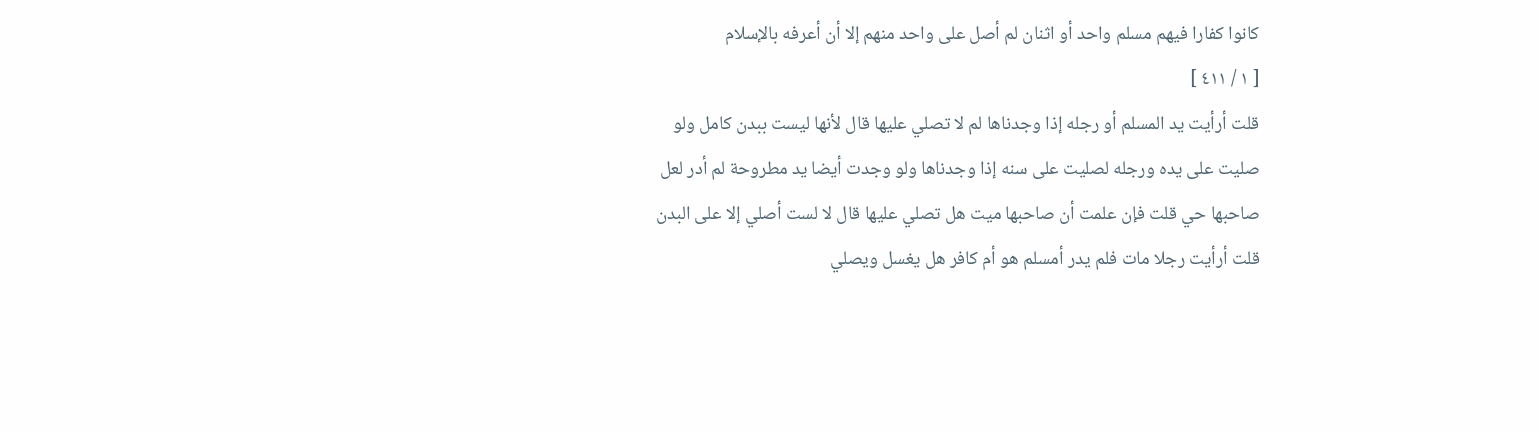كانوا كفارا فيهم مسلم واحد أو اثنان لم أصل على واحد منهم إلا أن أعرفه بالإسلام
[ ١ / ٤١١ ]
قلت أرأيت يد المسلم أو رجله إذا وجدناها لم لا تصلي عليها قال لأنها ليست ببدن كامل ولو صليت على يده ورجله لصليت على سنه إذا وجدناها ولو وجدت أيضا يد مطروحة لم أدر لعل صاحبها حي قلت فإن علمت أن صاحبها ميت هل تصلي عليها قال لا لست أصلي إلا على البدن
قلت أرأيت رجلا مات فلم يدر أمسلم هو أم كافر هل يغسل ويصلي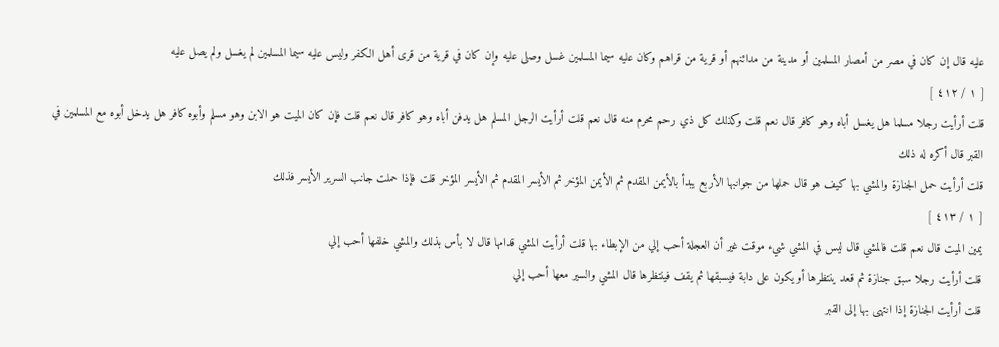عليه قال إن كان في مصر من أمصار المسلمين أو مدينة من مدائنهم أو قرية من قراهم وكان عليه سيما المسلمين غسل وصلى عليه وإن كان في قرية من قرى أهل الكفر وليس عليه سيما المسلمين لم يغسل ولم يصل عليه
[ ١ / ٤١٢ ]
قلت أرأيت رجلا مسلما هل يغسل أباه وهو كافر قال نعم قلت وكذلك كل ذي رحم محرم منه قال نعم قلت أرأيت الرجل المسلم هل يدفن أباه وهو كافر قال نعم قلت فإن كان الميت هو الابن وهو مسلم وأبوه كافر هل يدخل أبوه مع المسلمين في القبر قال أكره له ذلك
قلت أرأيت حمل الجنازة والمشي بها كيف هو قال حملها من جوانبها الأربع يبدأ بالأيمن المقدم ثم الأيمن المؤخر ثم الأيسر المقدم ثم الأيسر المؤخر قلت فإذا حملت جانب السرير الأيسر فذلك
[ ١ / ٤١٣ ]
يمين الميت قال نعم قلت فالمشي قال ليس في المشي شيء موقت غير أن العجلة أحب إلي من الإبطاء بها قلت أرأيت المشي قدامها قال لا بأس بذلك والمشي خلفها أحب إلي
قلت أرأيت رجلا سبق جنازة ثم قعد ينتظرها أو يكون على دابة فيسبقها ثم يقف فينتظرها قال المشي والسير معها أحب إلي
قلت أرأيت الجنازة إذا انتهى بها إلى القبر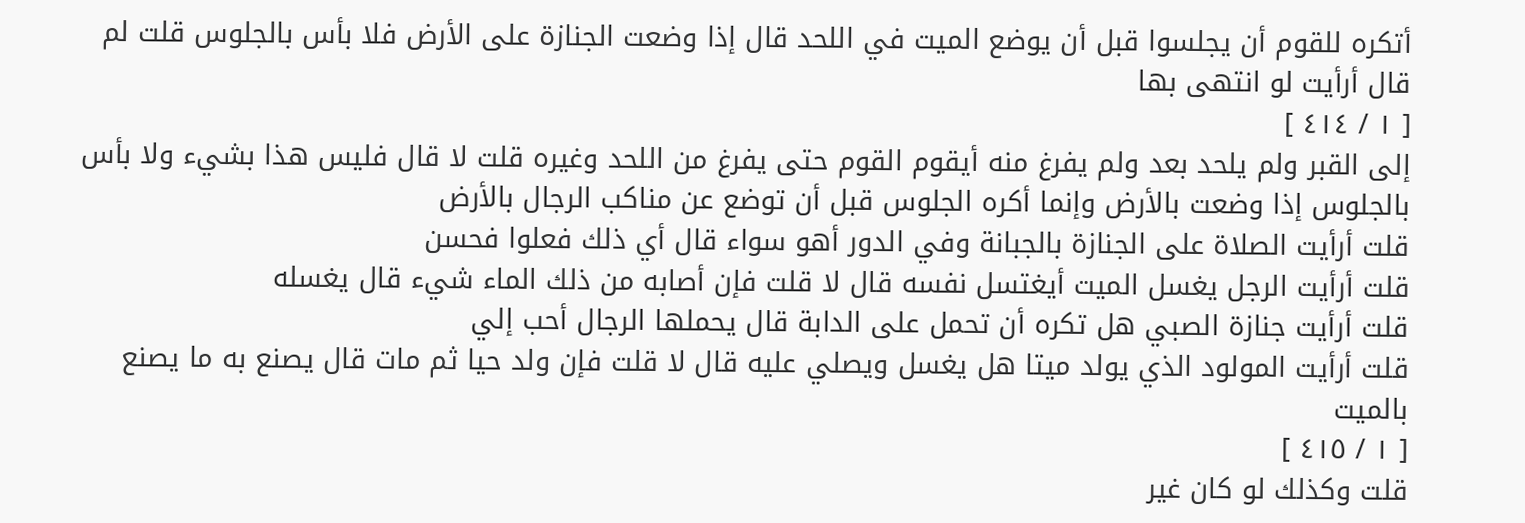أتكره للقوم أن يجلسوا قبل أن يوضع الميت في اللحد قال إذا وضعت الجنازة على الأرض فلا بأس بالجلوس قلت لم قال أرأيت لو انتهى بها
[ ١ / ٤١٤ ]
إلى القبر ولم يلحد بعد ولم يفرغ منه أيقوم القوم حتى يفرغ من اللحد وغيره قلت لا قال فليس هذا بشيء ولا بأس بالجلوس إذا وضعت بالأرض وإنما أكره الجلوس قبل أن توضع عن مناكب الرجال بالأرض
قلت أرأيت الصلاة على الجنازة بالجبانة وفي الدور أهو سواء قال أي ذلك فعلوا فحسن
قلت أرأيت الرجل يغسل الميت أيغتسل نفسه قال لا قلت فإن أصابه من ذلك الماء شيء قال يغسله
قلت أرأيت جنازة الصبي هل تكره أن تحمل على الدابة قال يحملها الرجال أحب إلي
قلت أرأيت المولود الذي يولد ميتا هل يغسل ويصلي عليه قال لا قلت فإن ولد حيا ثم مات قال يصنع به ما يصنع بالميت
[ ١ / ٤١٥ ]
قلت وكذلك لو كان غير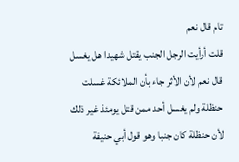تام قال نعم
قلت أرأيت الرجل الجنب يقتل شهيدا هل يغسل قال نعم لأن الأثر جاء بأن الملائكة غسلت حنظلة ولم يغسل أحد ممن قتل يومئذ غير ذلك لأن حنظلة كان جنبا وهو قول أبي حنيفة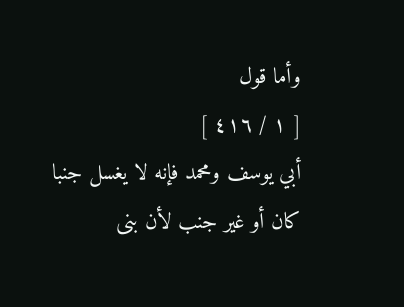وأما قول
[ ١ / ٤١٦ ]
أبي يوسف ومحمد فإنه لا يغسل جنبا كان أو غير جنب لأن بنى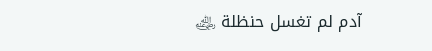آدم لم تغسل حنظلة ﵁